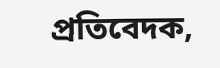প্রতিবেদক,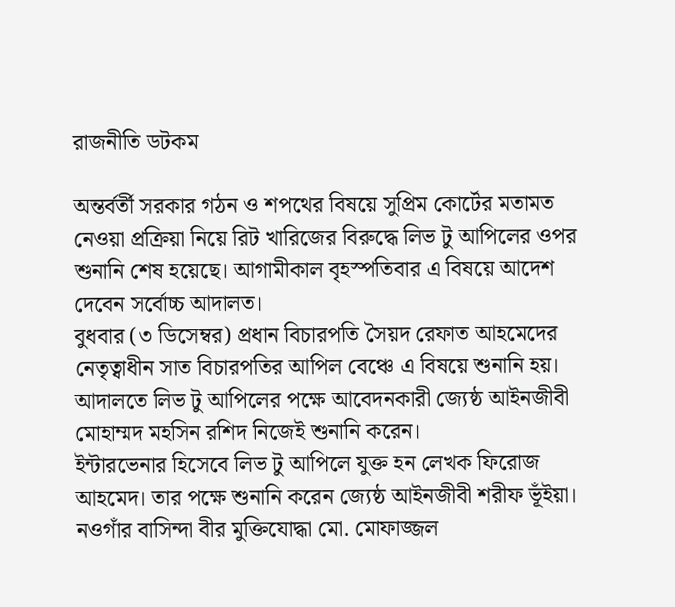রাজনীতি ডটকম

অন্তর্বর্তী সরকার গঠন ও শপথের বিষয়ে সুপ্রিম কোর্টের মতামত নেওয়া প্রক্রিয়া নিয়ে রিট খারিজের বিরুদ্ধে লিভ টু আপিলের ওপর শুনানি শেষ হয়েছে। আগামীকাল বৃহস্পতিবার এ বিষয়ে আদেশ দেবেন সর্বোচ্চ আদালত।
বুধবার (৩ ডিসেম্বর) প্রধান বিচারপতি সৈয়দ রেফাত আহমেদের নেতৃত্বাধীন সাত বিচারপতির আপিল বেঞ্চে এ বিষয়ে শুনানি হয়। আদালতে লিভ টু আপিলের পক্ষে আবেদনকারী জ্যেষ্ঠ আইনজীবী মোহাম্মদ মহসিন রশিদ নিজেই শুনানি করেন।
ইন্টারভেনার হিসেবে লিভ টু আপিলে যুক্ত হন লেখক ফিরোজ আহমেদ। তার পক্ষে শুনানি করেন জ্যেষ্ঠ আইনজীবী শরীফ ভূঁইয়া। নওগাঁর বাসিন্দা বীর মুক্তিযোদ্ধা মো. মোফাজ্জল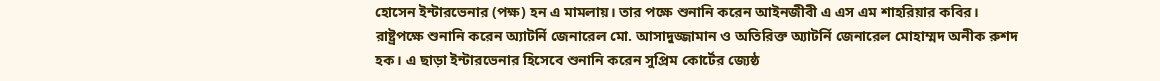হোসেন ইন্টারভেনার (পক্ষ) হন এ মামলায়। তার পক্ষে শুনানি করেন আইনজীবী এ এস এম শাহরিয়ার কবির।
রাষ্ট্রপক্ষে শুনানি করেন অ্যাটর্নি জেনারেল মো. আসাদুজ্জামান ও অতিরিক্ত অ্যাটর্নি জেনারেল মোহাম্মদ অনীক রুশদ হক। এ ছাড়া ইন্টারভেনার হিসেবে শুনানি করেন সুপ্রিম কোর্টের জ্যেষ্ঠ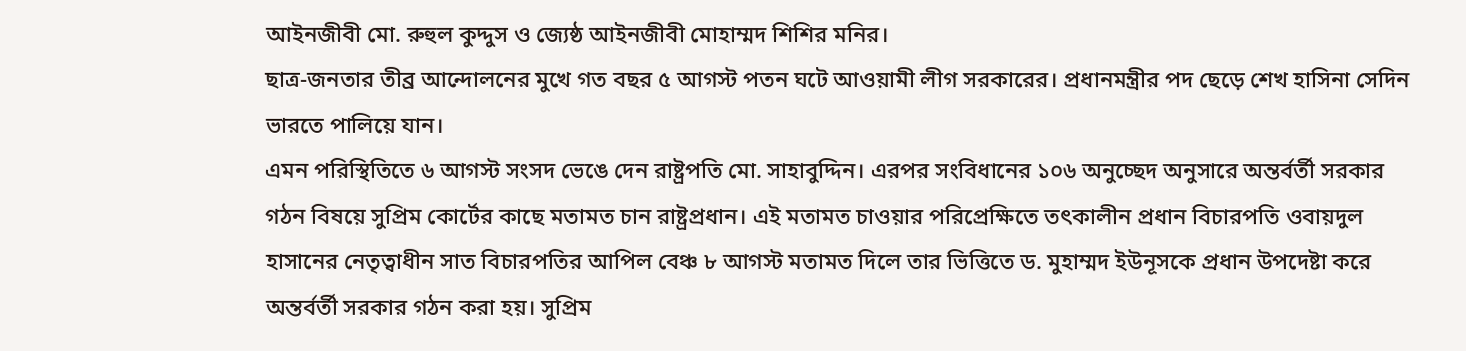আইনজীবী মো. রুহুল কুদ্দুস ও জ্যেষ্ঠ আইনজীবী মোহাম্মদ শিশির মনির।
ছাত্র-জনতার তীব্র আন্দোলনের মুখে গত বছর ৫ আগস্ট পতন ঘটে আওয়ামী লীগ সরকারের। প্রধানমন্ত্রীর পদ ছেড়ে শেখ হাসিনা সেদিন ভারতে পালিয়ে যান।
এমন পরিস্থিতিতে ৬ আগস্ট সংসদ ভেঙে দেন রাষ্ট্রপতি মো. সাহাবুদ্দিন। এরপর সংবিধানের ১০৬ অনুচ্ছেদ অনুসারে অন্তর্বর্তী সরকার গঠন বিষয়ে সুপ্রিম কোর্টের কাছে মতামত চান রাষ্ট্রপ্রধান। এই মতামত চাওয়ার পরিপ্রেক্ষিতে তৎকালীন প্রধান বিচারপতি ওবায়দুল হাসানের নেতৃত্বাধীন সাত বিচারপতির আপিল বেঞ্চ ৮ আগস্ট মতামত দিলে তার ভিত্তিতে ড. মুহাম্মদ ইউনূসকে প্রধান উপদেষ্টা করে অন্তর্বর্তী সরকার গঠন করা হয়। সুপ্রিম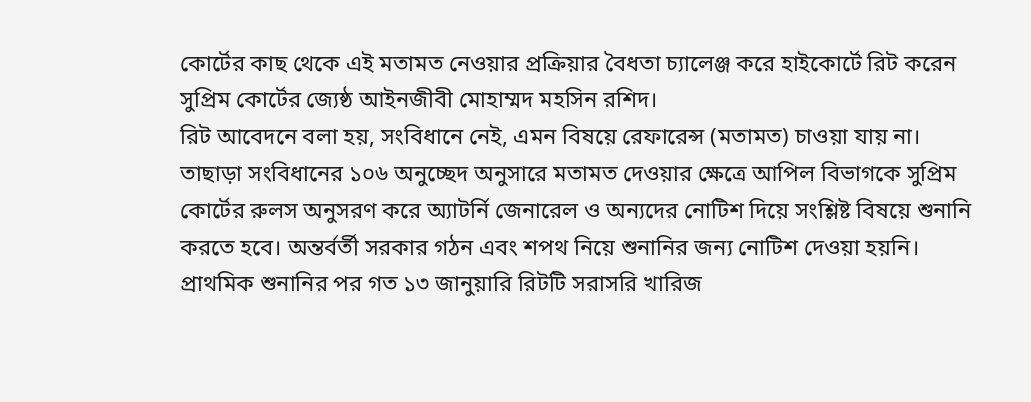কোর্টের কাছ থেকে এই মতামত নেওয়ার প্রক্রিয়ার বৈধতা চ্যালেঞ্জ করে হাইকোর্টে রিট করেন সুপ্রিম কোর্টের জ্যেষ্ঠ আইনজীবী মোহাম্মদ মহসিন রশিদ।
রিট আবেদনে বলা হয়, সংবিধানে নেই, এমন বিষয়ে রেফারেন্স (মতামত) চাওয়া যায় না।
তাছাড়া সংবিধানের ১০৬ অনুচ্ছেদ অনুসারে মতামত দেওয়ার ক্ষেত্রে আপিল বিভাগকে সুপ্রিম কোর্টের রুলস অনুসরণ করে অ্যাটর্নি জেনারেল ও অন্যদের নোটিশ দিয়ে সংশ্লিষ্ট বিষয়ে শুনানি করতে হবে। অন্তর্বর্তী সরকার গঠন এবং শপথ নিয়ে শুনানির জন্য নোটিশ দেওয়া হয়নি। প্রাথমিক শুনানির পর গত ১৩ জানুয়ারি রিটটি সরাসরি খারিজ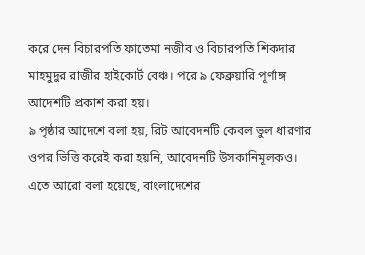করে দেন বিচারপতি ফাতেমা নজীব ও বিচারপতি শিকদার মাহমুদুর রাজীর হাইকোর্ট বেঞ্চ। পরে ৯ ফেব্রুয়ারি পূর্ণাঙ্গ আদেশটি প্রকাশ করা হয়।
৯ পৃষ্ঠার আদেশে বলা হয়, রিট আবেদনটি কেবল ভুল ধারণার ওপর ভিত্তি করেই করা হয়নি, আবেদনটি উসকানিমূলকও।
এতে আরো বলা হয়েছে, বাংলাদেশের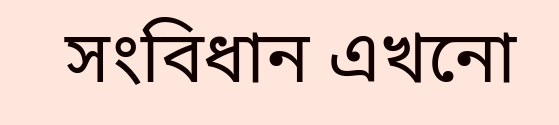সংবিধান এখনো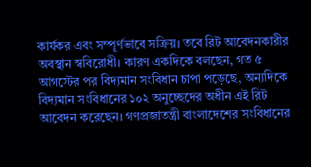কার্যকর এবং সম্পূর্ণভাবে সক্রিয়। তবে রিট আবেদনকারীর অবস্থান স্ববিরোধী। কারণ একদিকে বলছেন, গত ৫ আগস্টের পর বিদ্যমান সংবিধান চাপা পড়েছে, অন্যদিকে বিদ্যমান সংবিধানের ১০২ অনুচ্ছেদের অধীন এই রিট আবেদন করেছেন। গণপ্রজাতন্ত্রী বাংলাদেশের সংবিধানের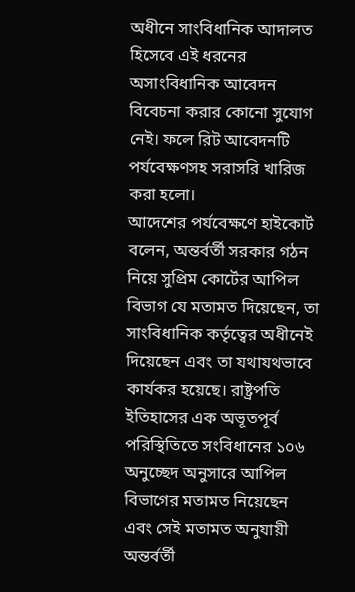অধীনে সাংবিধানিক আদালত হিসেবে এই ধরনের অসাংবিধানিক আবেদন বিবেচনা করার কোনো সুযোগ নেই। ফলে রিট আবেদনটি পর্যবেক্ষণসহ সরাসরি খারিজ করা হলো।
আদেশের পর্যবেক্ষণে হাইকোর্ট বলেন, অন্তর্বর্তী সরকার গঠন নিয়ে সুপ্রিম কোর্টের আপিল বিভাগ যে মতামত দিয়েছেন, তা সাংবিধানিক কর্তৃত্বের অধীনেই দিয়েছেন এবং তা যথাযথভাবে কার্যকর হয়েছে। রাষ্ট্রপতি ইতিহাসের এক অভূতপূর্ব পরিস্থিতিতে সংবিধানের ১০৬ অনুচ্ছেদ অনুসারে আপিল বিভাগের মতামত নিয়েছেন এবং সেই মতামত অনুযায়ী অন্তর্বর্তী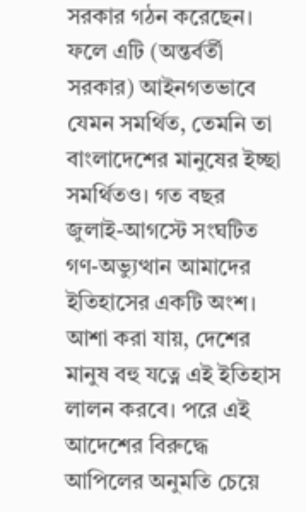সরকার গঠন করেছেন। ফলে এটি (অন্তর্বর্তী সরকার) আইনগতভাবে যেমন সমর্থিত, তেমনি তা বাংলাদেশের মানুষের ইচ্ছা সমর্থিতও। গত বছর জুলাই-আগস্টে সংঘটিত গণ-অভ্যুত্থান আমাদের ইতিহাসের একটি অংশ। আশা করা যায়, দেশের মানুষ বহু যত্নে এই ইতিহাস লালন করবে। পরে এই আদেশের বিরুদ্ধে আপিলের অনুমতি চেয়ে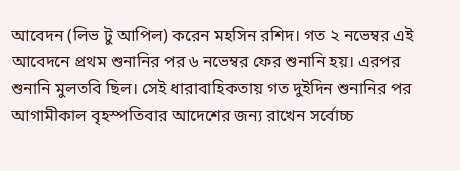আবেদন (লিভ টু আপিল) করেন মহসিন রশিদ। গত ২ নভেম্বর এই আবেদনে প্রথম শুনানির পর ৬ নভেম্বর ফের শুনানি হয়। এরপর শুনানি মুলতবি ছিল। সেই ধারাবাহিকতায় গত দুইদিন শুনানির পর আগামীকাল বৃহস্পতিবার আদেশের জন্য রাখেন সর্বোচ্চ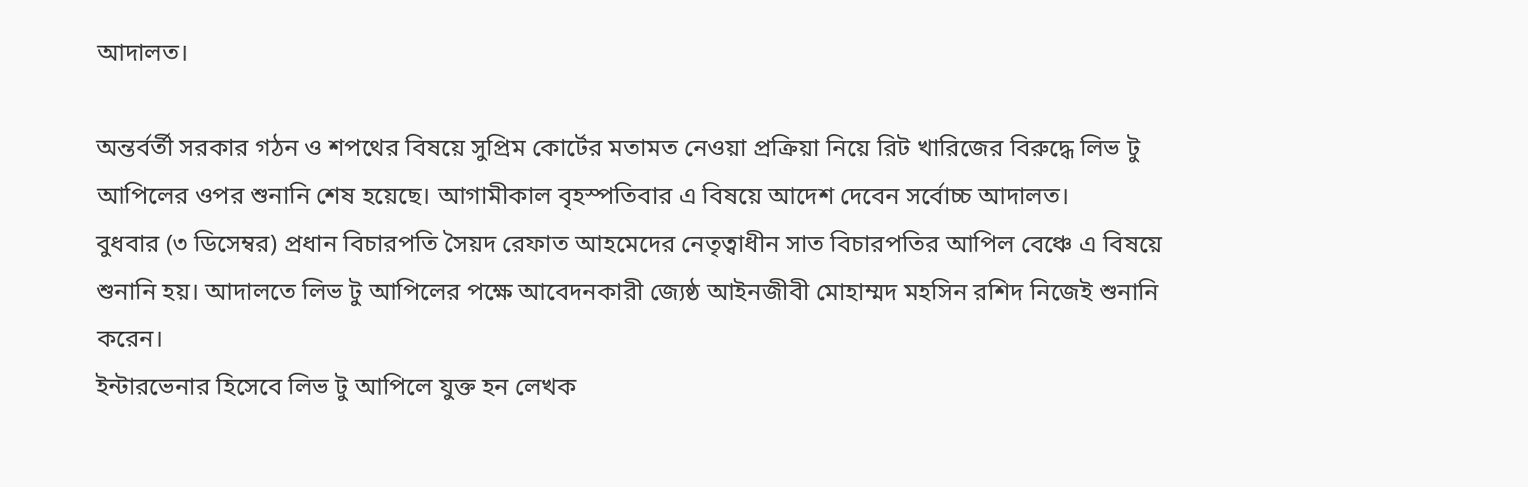আদালত।

অন্তর্বর্তী সরকার গঠন ও শপথের বিষয়ে সুপ্রিম কোর্টের মতামত নেওয়া প্রক্রিয়া নিয়ে রিট খারিজের বিরুদ্ধে লিভ টু আপিলের ওপর শুনানি শেষ হয়েছে। আগামীকাল বৃহস্পতিবার এ বিষয়ে আদেশ দেবেন সর্বোচ্চ আদালত।
বুধবার (৩ ডিসেম্বর) প্রধান বিচারপতি সৈয়দ রেফাত আহমেদের নেতৃত্বাধীন সাত বিচারপতির আপিল বেঞ্চে এ বিষয়ে শুনানি হয়। আদালতে লিভ টু আপিলের পক্ষে আবেদনকারী জ্যেষ্ঠ আইনজীবী মোহাম্মদ মহসিন রশিদ নিজেই শুনানি করেন।
ইন্টারভেনার হিসেবে লিভ টু আপিলে যুক্ত হন লেখক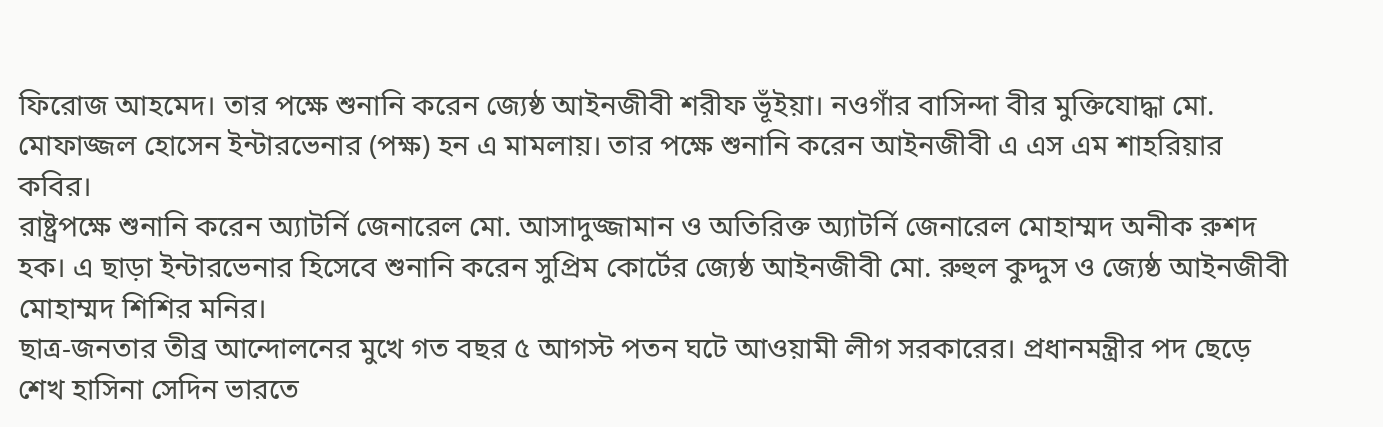ফিরোজ আহমেদ। তার পক্ষে শুনানি করেন জ্যেষ্ঠ আইনজীবী শরীফ ভূঁইয়া। নওগাঁর বাসিন্দা বীর মুক্তিযোদ্ধা মো. মোফাজ্জল হোসেন ইন্টারভেনার (পক্ষ) হন এ মামলায়। তার পক্ষে শুনানি করেন আইনজীবী এ এস এম শাহরিয়ার কবির।
রাষ্ট্রপক্ষে শুনানি করেন অ্যাটর্নি জেনারেল মো. আসাদুজ্জামান ও অতিরিক্ত অ্যাটর্নি জেনারেল মোহাম্মদ অনীক রুশদ হক। এ ছাড়া ইন্টারভেনার হিসেবে শুনানি করেন সুপ্রিম কোর্টের জ্যেষ্ঠ আইনজীবী মো. রুহুল কুদ্দুস ও জ্যেষ্ঠ আইনজীবী মোহাম্মদ শিশির মনির।
ছাত্র-জনতার তীব্র আন্দোলনের মুখে গত বছর ৫ আগস্ট পতন ঘটে আওয়ামী লীগ সরকারের। প্রধানমন্ত্রীর পদ ছেড়ে শেখ হাসিনা সেদিন ভারতে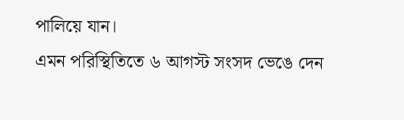পালিয়ে যান।
এমন পরিস্থিতিতে ৬ আগস্ট সংসদ ভেঙে দেন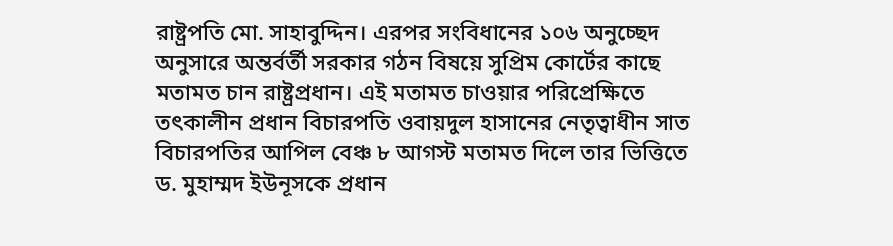রাষ্ট্রপতি মো. সাহাবুদ্দিন। এরপর সংবিধানের ১০৬ অনুচ্ছেদ অনুসারে অন্তর্বর্তী সরকার গঠন বিষয়ে সুপ্রিম কোর্টের কাছে মতামত চান রাষ্ট্রপ্রধান। এই মতামত চাওয়ার পরিপ্রেক্ষিতে তৎকালীন প্রধান বিচারপতি ওবায়দুল হাসানের নেতৃত্বাধীন সাত বিচারপতির আপিল বেঞ্চ ৮ আগস্ট মতামত দিলে তার ভিত্তিতে ড. মুহাম্মদ ইউনূসকে প্রধান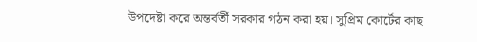উপদেষ্টা করে অন্তর্বর্তী সরকার গঠন করা হয়। সুপ্রিম কোর্টের কাছ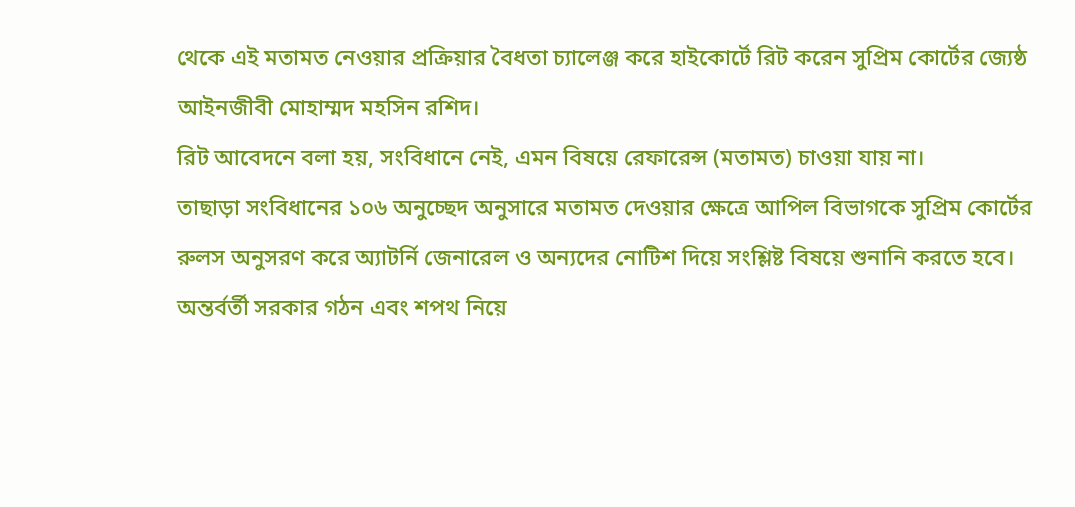থেকে এই মতামত নেওয়ার প্রক্রিয়ার বৈধতা চ্যালেঞ্জ করে হাইকোর্টে রিট করেন সুপ্রিম কোর্টের জ্যেষ্ঠ আইনজীবী মোহাম্মদ মহসিন রশিদ।
রিট আবেদনে বলা হয়, সংবিধানে নেই, এমন বিষয়ে রেফারেন্স (মতামত) চাওয়া যায় না।
তাছাড়া সংবিধানের ১০৬ অনুচ্ছেদ অনুসারে মতামত দেওয়ার ক্ষেত্রে আপিল বিভাগকে সুপ্রিম কোর্টের রুলস অনুসরণ করে অ্যাটর্নি জেনারেল ও অন্যদের নোটিশ দিয়ে সংশ্লিষ্ট বিষয়ে শুনানি করতে হবে। অন্তর্বর্তী সরকার গঠন এবং শপথ নিয়ে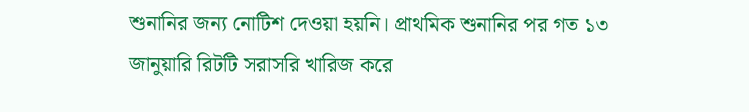শুনানির জন্য নোটিশ দেওয়া হয়নি। প্রাথমিক শুনানির পর গত ১৩ জানুয়ারি রিটটি সরাসরি খারিজ করে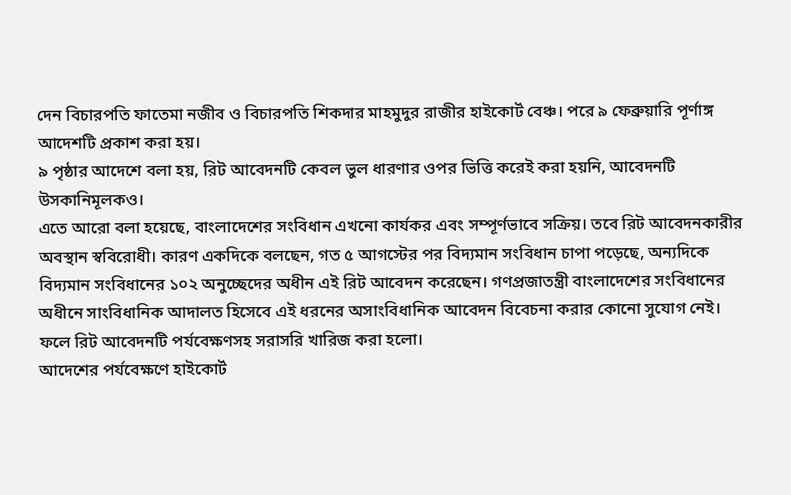দেন বিচারপতি ফাতেমা নজীব ও বিচারপতি শিকদার মাহমুদুর রাজীর হাইকোর্ট বেঞ্চ। পরে ৯ ফেব্রুয়ারি পূর্ণাঙ্গ আদেশটি প্রকাশ করা হয়।
৯ পৃষ্ঠার আদেশে বলা হয়, রিট আবেদনটি কেবল ভুল ধারণার ওপর ভিত্তি করেই করা হয়নি, আবেদনটি উসকানিমূলকও।
এতে আরো বলা হয়েছে, বাংলাদেশের সংবিধান এখনো কার্যকর এবং সম্পূর্ণভাবে সক্রিয়। তবে রিট আবেদনকারীর অবস্থান স্ববিরোধী। কারণ একদিকে বলছেন, গত ৫ আগস্টের পর বিদ্যমান সংবিধান চাপা পড়েছে, অন্যদিকে বিদ্যমান সংবিধানের ১০২ অনুচ্ছেদের অধীন এই রিট আবেদন করেছেন। গণপ্রজাতন্ত্রী বাংলাদেশের সংবিধানের অধীনে সাংবিধানিক আদালত হিসেবে এই ধরনের অসাংবিধানিক আবেদন বিবেচনা করার কোনো সুযোগ নেই। ফলে রিট আবেদনটি পর্যবেক্ষণসহ সরাসরি খারিজ করা হলো।
আদেশের পর্যবেক্ষণে হাইকোর্ট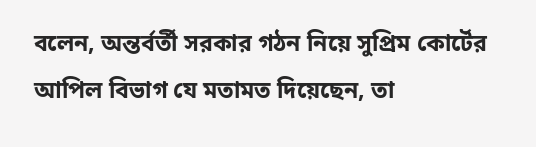বলেন, অন্তর্বর্তী সরকার গঠন নিয়ে সুপ্রিম কোর্টের আপিল বিভাগ যে মতামত দিয়েছেন, তা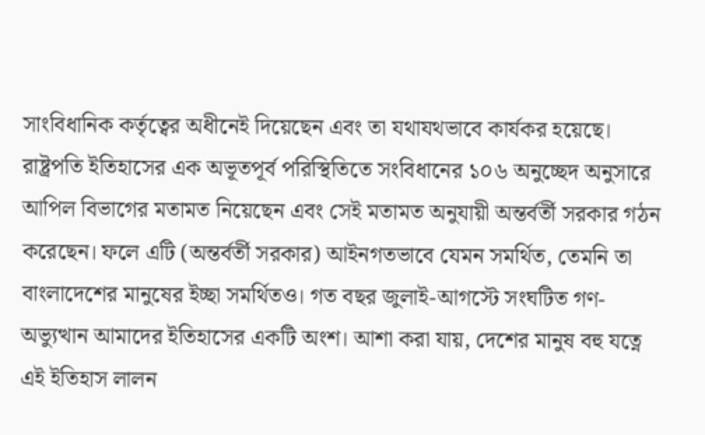সাংবিধানিক কর্তৃত্বের অধীনেই দিয়েছেন এবং তা যথাযথভাবে কার্যকর হয়েছে। রাষ্ট্রপতি ইতিহাসের এক অভূতপূর্ব পরিস্থিতিতে সংবিধানের ১০৬ অনুচ্ছেদ অনুসারে আপিল বিভাগের মতামত নিয়েছেন এবং সেই মতামত অনুযায়ী অন্তর্বর্তী সরকার গঠন করেছেন। ফলে এটি (অন্তর্বর্তী সরকার) আইনগতভাবে যেমন সমর্থিত, তেমনি তা বাংলাদেশের মানুষের ইচ্ছা সমর্থিতও। গত বছর জুলাই-আগস্টে সংঘটিত গণ-অভ্যুত্থান আমাদের ইতিহাসের একটি অংশ। আশা করা যায়, দেশের মানুষ বহু যত্নে এই ইতিহাস লালন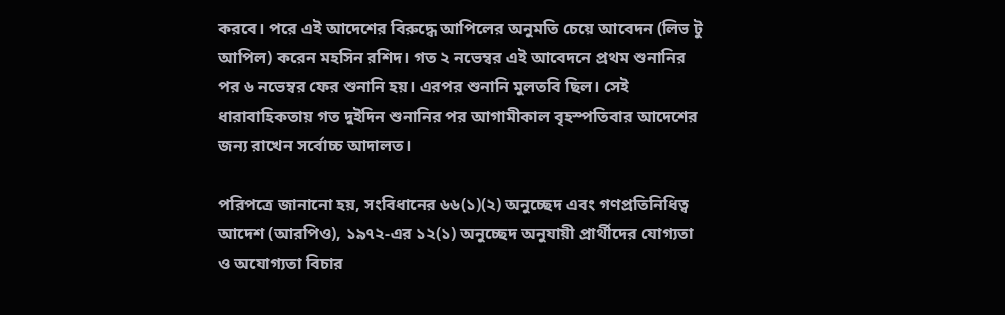করবে। পরে এই আদেশের বিরুদ্ধে আপিলের অনুমতি চেয়ে আবেদন (লিভ টু আপিল) করেন মহসিন রশিদ। গত ২ নভেম্বর এই আবেদনে প্রথম শুনানির পর ৬ নভেম্বর ফের শুনানি হয়। এরপর শুনানি মুলতবি ছিল। সেই ধারাবাহিকতায় গত দুইদিন শুনানির পর আগামীকাল বৃহস্পতিবার আদেশের জন্য রাখেন সর্বোচ্চ আদালত।

পরিপত্রে জানানো হয়, সংবিধানের ৬৬(১)(২) অনুচ্ছেদ এবং গণপ্রতিনিধিত্ব আদেশ (আরপিও), ১৯৭২-এর ১২(১) অনুচ্ছেদ অনুযায়ী প্রার্থীদের যোগ্যতা ও অযোগ্যতা বিচার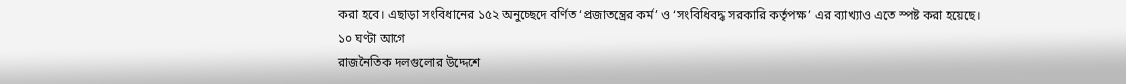করা হবে। এছাড়া সংবিধানের ১৫২ অনুচ্ছেদে বর্ণিত ‘প্রজাতন্ত্রের কর্ম’ ও ‘সংবিধিবদ্ধ সরকারি কর্তৃপক্ষ’ এর ব্যাখ্যাও এতে স্পষ্ট করা হয়েছে।
১০ ঘণ্টা আগে
রাজনৈতিক দলগুলোর উদ্দেশে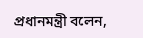প্রধানমন্ত্রী বলেন,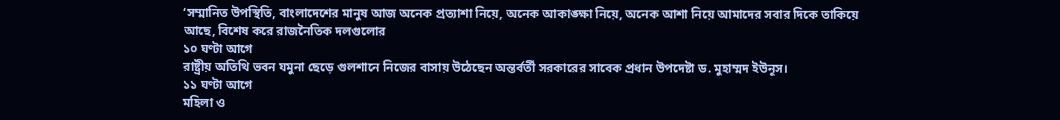‘সম্মানিত উপস্থিতি, বাংলাদেশের মানুষ আজ অনেক প্রত্যাশা নিয়ে, অনেক আকাঙ্ক্ষা নিয়ে, অনেক আশা নিয়ে আমাদের সবার দিকে তাকিয়ে আছে, বিশেষ করে রাজনৈতিক দলগুলোর
১০ ঘণ্টা আগে
রাষ্ট্রীয় অতিথি ভবন যমুনা ছেড়ে গুলশানে নিজের বাসায় উঠেছেন অন্তর্বর্তী সরকারের সাবেক প্রধান উপদেষ্টা ড. মুহাম্মদ ইউনূস।
১১ ঘণ্টা আগে
মহিলা ও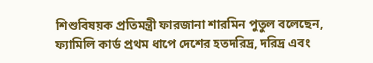শিশুবিষয়ক প্রতিমন্ত্রী ফারজানা শারমিন পুতুল বলেছেন, ফ্যামিলি কার্ড প্রথম ধাপে দেশের হতদরিদ্র, দরিদ্র এবং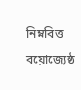নিম্নবিত্ত বয়োজ্যেষ্ঠ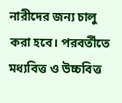নারীদের জন্য চালু করা হবে। পরবর্তীতে মধ্যবিত্ত ও উচ্চবিত্ত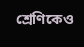শ্রেণিকেও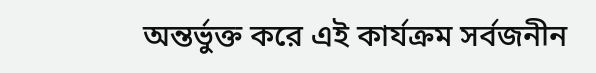অন্তর্ভুক্ত করে এই কার্যক্রম সর্বজনীন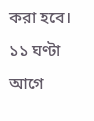করা হবে।
১১ ঘণ্টা আগে